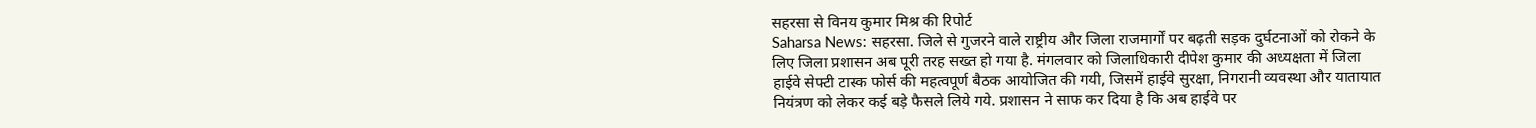सहरसा से विनय कुमार मिश्र की रिपोर्ट
Saharsa News: सहरसा. जिले से गुजरने वाले राष्ट्रीय और जिला राजमार्गों पर बढ़ती सड़क दुर्घटनाओं को रोकने के लिए जिला प्रशासन अब पूरी तरह सख्त हो गया है. मंगलवार को जिलाधिकारी दीपेश कुमार की अध्यक्षता में जिला हाईवे सेफ्टी टास्क फोर्स की महत्वपूर्ण बैठक आयोजित की गयी, जिसमें हाईवे सुरक्षा, निगरानी व्यवस्था और यातायात नियंत्रण को लेकर कई बड़े फैसले लिये गये. प्रशासन ने साफ कर दिया है कि अब हाईवे पर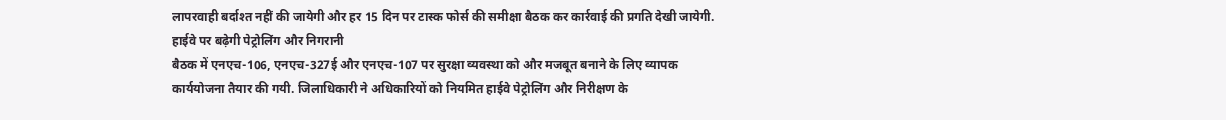लापरवाही बर्दाश्त नहीं की जायेगी और हर 15 दिन पर टास्क फोर्स की समीक्षा बैठक कर कार्रवाई की प्रगति देखी जायेगी.
हाईवे पर बढ़ेगी पेट्रोलिंग और निगरानी
बैठक में एनएच-106, एनएच-327ई और एनएच-107 पर सुरक्षा व्यवस्था को और मजबूत बनाने के लिए व्यापक कार्ययोजना तैयार की गयी. जिलाधिकारी ने अधिकारियों को नियमित हाईवे पेट्रोलिंग और निरीक्षण के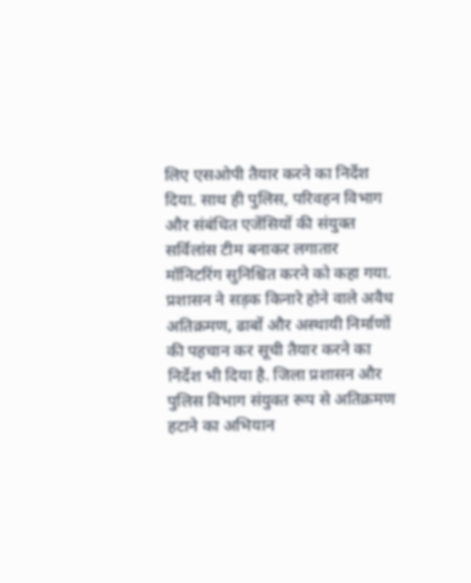लिए एसओपी तैयार करने का निर्देश दिया. साथ ही पुलिस, परिवहन विभाग और संबंधित एजेंसियों की संयुक्त सर्विलांस टीम बनाकर लगातार मॉनिटरिंग सुनिश्चित करने को कहा गया.
प्रशासन ने सड़क किनारे होने वाले अवैध अतिक्रमण, ढाबों और अस्थायी निर्माणों की पहचान कर सूची तैयार करने का निर्देश भी दिया है. जिला प्रशासन और पुलिस विभाग संयुक्त रूप से अतिक्रमण हटाने का अभियान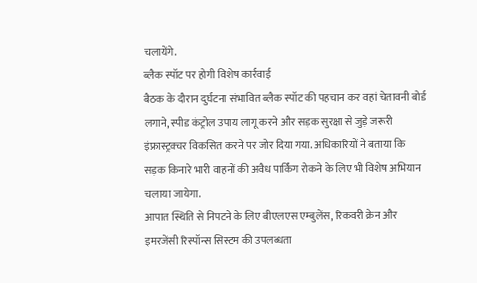चलायेंगे.
ब्लैक स्पॉट पर होगी विशेष कार्रवाई
बैठक के दौरान दुर्घटना संभावित ब्लैक स्पॉट की पहचान कर वहां चेतावनी बोर्ड लगाने, स्पीड कंट्रोल उपाय लागू करने और सड़क सुरक्षा से जुड़े जरूरी इंफ्रास्ट्रक्चर विकसित करने पर जोर दिया गया. अधिकारियों ने बताया कि सड़क किनारे भारी वाहनों की अवैध पार्किंग रोकने के लिए भी विशेष अभियान चलाया जायेगा.
आपात स्थिति से निपटने के लिए बीएलएस एम्बुलेंस, रिकवरी क्रेन और इमरजेंसी रिस्पॉन्स सिस्टम की उपलब्धता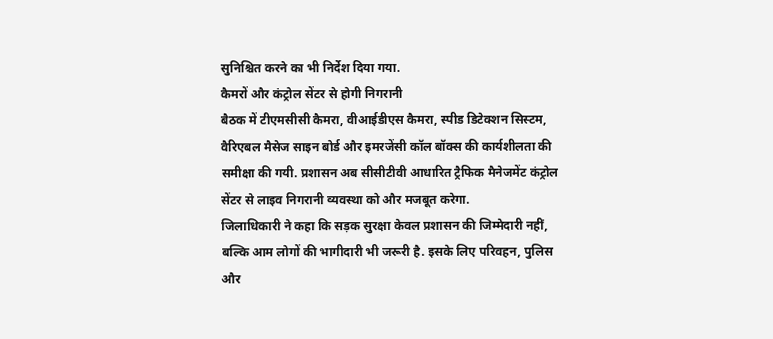सुनिश्चित करने का भी निर्देश दिया गया.
कैमरों और कंट्रोल सेंटर से होगी निगरानी
बैठक में टीएमसीसी कैमरा, वीआईडीएस कैमरा, स्पीड डिटेक्शन सिस्टम, वैरिएबल मैसेज साइन बोर्ड और इमरजेंसी कॉल बॉक्स की कार्यशीलता की समीक्षा की गयी. प्रशासन अब सीसीटीवी आधारित ट्रैफिक मैनेजमेंट कंट्रोल सेंटर से लाइव निगरानी व्यवस्था को और मजबूत करेगा.
जिलाधिकारी ने कहा कि सड़क सुरक्षा केवल प्रशासन की जिम्मेदारी नहीं, बल्कि आम लोगों की भागीदारी भी जरूरी है. इसके लिए परिवहन, पुलिस और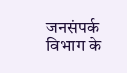जनसंपर्क विभाग के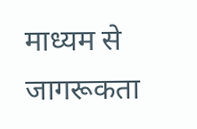माध्यम से जागरूकता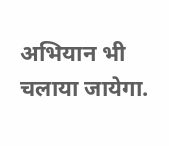अभियान भी चलाया जायेगा.